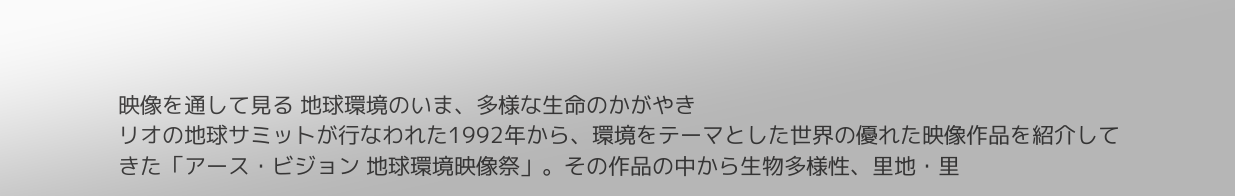映像を通して見る 地球環境のいま、多様な生命のかがやき
リオの地球サミットが行なわれた1992年から、環境をテーマとした世界の優れた映像作品を紹介してきた「アース・ビジョン 地球環境映像祭」。その作品の中から生物多様性、里地・里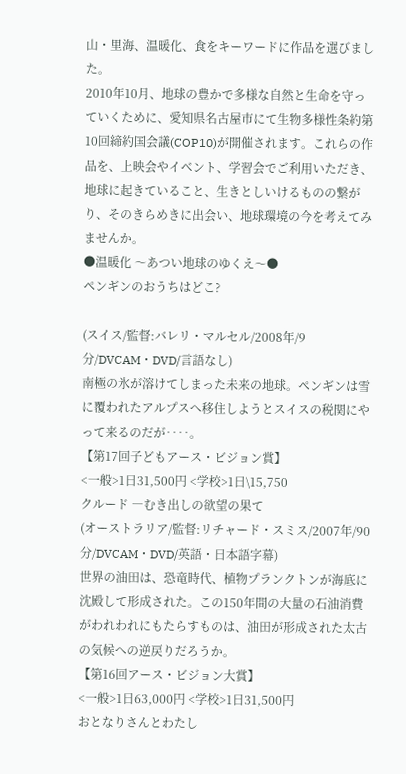山・里海、温暖化、食をキーワードに作品を選びました。
2010年10月、地球の豊かで多様な自然と生命を守っていくために、愛知県名古屋市にて生物多様性条約第10回締約国会議(COP10)が開催されます。これらの作品を、上映会やイベント、学習会でご利用いただき、地球に起きていること、生きとしいけるものの繋がり、そのきらめきに出会い、地球環境の今を考えてみませんか。
●温暖化 〜あつい地球のゆくえ〜●
ペンギンのおうちはどこ?

(スイス/監督:バレリ・マルセル/2008年/9分/DVCAM・DVD/言語なし)
南極の氷が溶けてしまった未来の地球。ペンギンは雪に覆われたアルプスへ移住しようとスイスの税関にやって来るのだが‥‥。
【第17回子どもアース・ビジョン賞】
<一般>1日31,500円 <学校>1日\15,750
クルード ―むき出しの欲望の果て
(オーストラリア/監督:リチャード・スミス/2007年/90分/DVCAM・DVD/英語・日本語字幕)
世界の油田は、恐竜時代、植物プランクトンが海底に沈殿して形成された。この150年間の大量の石油消費がわれわれにもたらすものは、油田が形成された太古の気候への逆戻りだろうか。
【第16回アース・ビジョン大賞】
<一般>1日63,000円 <学校>1日31,500円
おとなりさんとわたし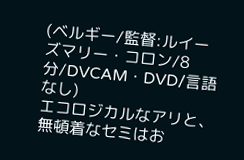(ベルギー/監督:ルイーズマリー・コロン/8分/DVCAM・DVD/言語なし)
エコロジカルなアリと、無頓着なセミはお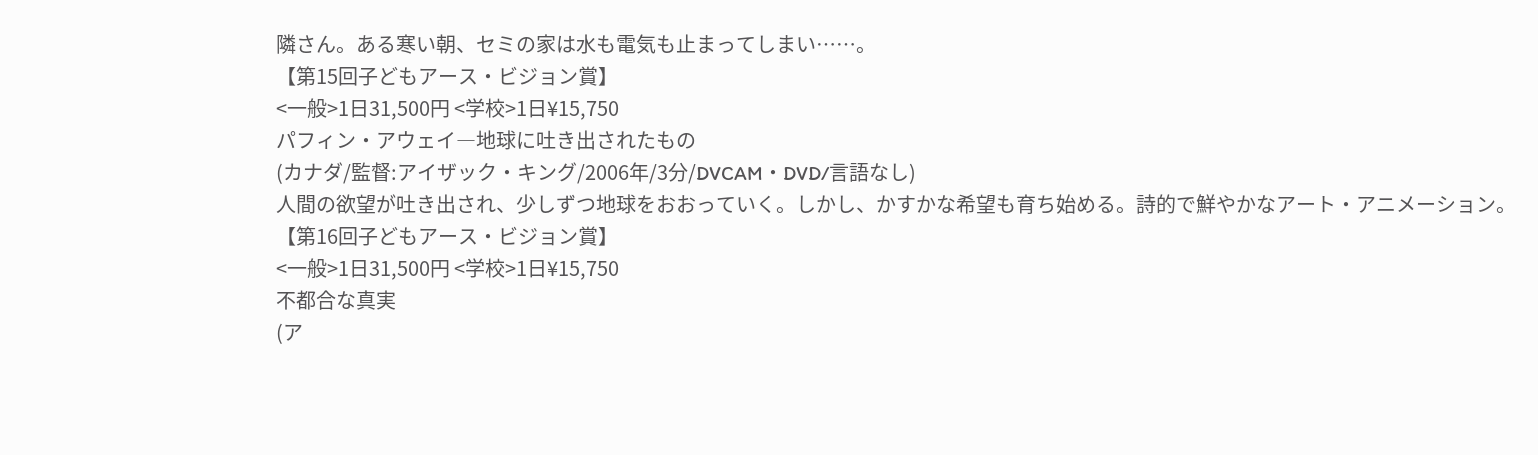隣さん。ある寒い朝、セミの家は水も電気も止まってしまい……。
【第15回子どもアース・ビジョン賞】
<一般>1日31,500円 <学校>1日¥15,750
パフィン・アウェイ―地球に吐き出されたもの
(カナダ/監督:アイザック・キング/2006年/3分/DVCAM・DVD/言語なし)
人間の欲望が吐き出され、少しずつ地球をおおっていく。しかし、かすかな希望も育ち始める。詩的で鮮やかなアート・アニメーション。
【第16回子どもアース・ビジョン賞】
<一般>1日31,500円 <学校>1日¥15,750
不都合な真実
(ア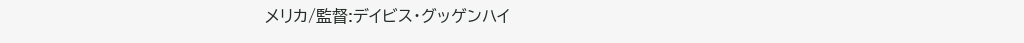メリカ/監督:デイビス・グッゲンハイ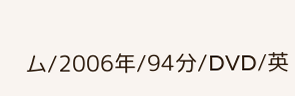ム/2006年/94分/DVD/英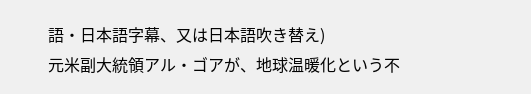語・日本語字幕、又は日本語吹き替え)
元米副大統領アル・ゴアが、地球温暖化という不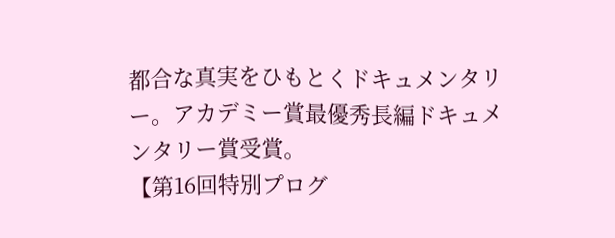都合な真実をひもとくドキュメンタリー。アカデミー賞最優秀長編ドキュメンタリー賞受賞。
【第16回特別プログ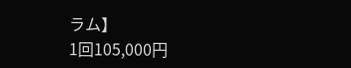ラム】
1回105,000円